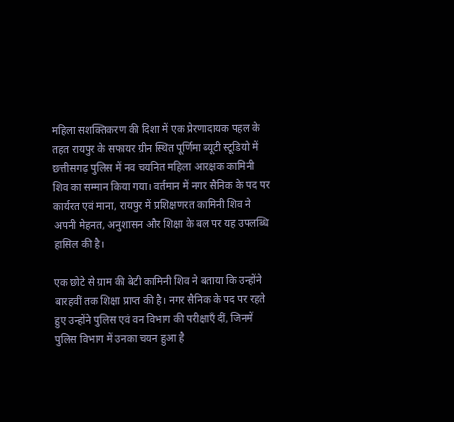महिला सशक्तिकरण की दिशा में एक प्रेरणादायक पहल के तहत रायपुर के सफायर ग्रीन स्थित पूर्णिमा ब्यूटी स्टूडियो में छत्तीसगढ़ पुलिस में नव चयनित महिला आरक्षक कामिनी शिव का सम्मान किया गया। वर्तमान में नगर सैनिक के पद पर कार्यरत एवं माना, रायपुर में प्रशिक्षणरत कामिनी शिव ने अपनी मेहनत, अनुशासन और शिक्षा के बल पर यह उपलब्धि हासिल की है।

एक छोटे से ग्राम की बेटी कामिनी शिव ने बताया कि उन्होंने बारहवीं तक शिक्षा प्राप्त की है। नगर सैनिक के पद पर रहते हुए उन्होंने पुलिस एवं वन विभाग की परीक्षाएँ दीं, जिनमें पुलिस विभाग में उनका चयन हुआ है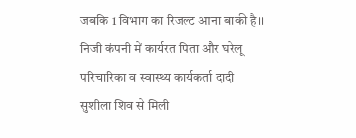जबकि 1 विभाग का रिजल्ट आना बाकी है।। निजी कंपनी में कार्यरत पिता और घरेलू परिचारिका व स्वास्थ्य कार्यकर्ता दादी सुशीला शिव से मिली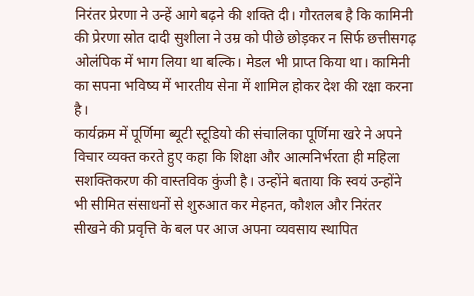निरंतर प्रेरणा ने उन्हें आगे बढ़ने की शक्ति दी। गौरतलब है कि कामिनी की प्रेरणा स्रोत दादी सुशीला ने उम्र को पीछे छोड़कर न सिर्फ छत्तीसगढ़ ओलंपिक में भाग लिया था बल्कि। मेडल भी प्राप्त किया था। कामिनी का सपना भविष्य में भारतीय सेना में शामिल होकर देश की रक्षा करना है।
कार्यक्रम में पूर्णिमा ब्यूटी स्टूडियो की संचालिका पूर्णिमा खरे ने अपने विचार व्यक्त करते हुए कहा कि शिक्षा और आत्मनिर्भरता ही महिला सशक्तिकरण की वास्तविक कुंजी है। उन्होंने बताया कि स्वयं उन्होंने भी सीमित संसाधनों से शुरुआत कर मेहनत, कौशल और निरंतर सीखने की प्रवृत्ति के बल पर आज अपना व्यवसाय स्थापित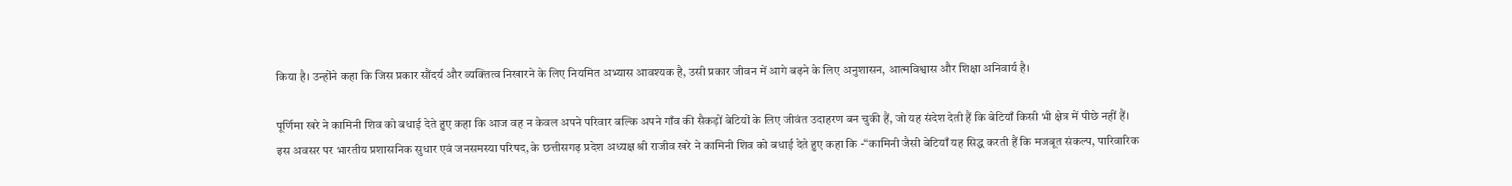किया है। उन्होंने कहा कि जिस प्रकार सौंदर्य और व्यक्तित्व निखारने के लिए नियमित अभ्यास आवश्यक है, उसी प्रकार जीवन में आगे बढ़ने के लिए अनुशासन, आत्मविश्वास और शिक्षा अनिवार्य है।

पूर्णिमा खरे ने कामिनी शिव को बधाई देते हुए कहा कि आज वह न केवल अपने परिवार बल्कि अपने गाँव की सैकड़ों बेटियों के लिए जीवंत उदाहरण बन चुकी हैं, जो यह संदेश देती हैं कि बेटियाँ किसी भी क्षेत्र में पीछे नहीं हैं।
इस अवसर पर भारतीय प्रशासनिक सुधार एवं जनसमस्या परिषद, के छत्तीसगढ़ प्रदेश अध्यक्ष श्री राजीव खरे ने कामिनी शिव को बधाई देते हुए कहा कि -“कामिनी जैसी बेटियाँ यह सिद्ध करती हैं कि मजबूत संकल्प, पारिवारिक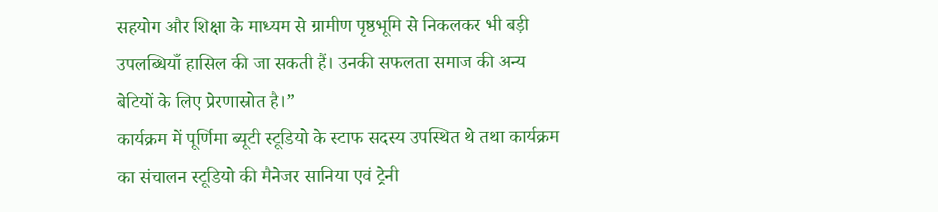सहयोग और शिक्षा के माध्यम से ग्रामीण पृष्ठभूमि से निकलकर भी बड़ी उपलब्धियाँ हासिल की जा सकती हैं। उनकी सफलता समाज की अन्य बेटियों के लिए प्रेरणास्रोत है।”
कार्यक्रम में पूर्णिमा ब्यूटी स्टूडियो के स्टाफ सदस्य उपस्थित थे तथा कार्यक्रम का संचालन स्टूडियो की मैनेजर सानिया एवं ट्रेनी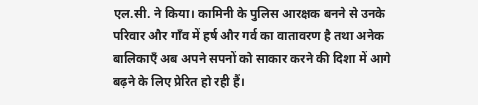एल.सी. ने किया। कामिनी के पुलिस आरक्षक बनने से उनके परिवार और गाँव में हर्ष और गर्व का वातावरण है तथा अनेक बालिकाएँ अब अपने सपनों को साकार करने की दिशा में आगे बढ़ने के लिए प्रेरित हो रही हैं।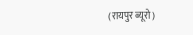(रायपुर ब्यूरो)